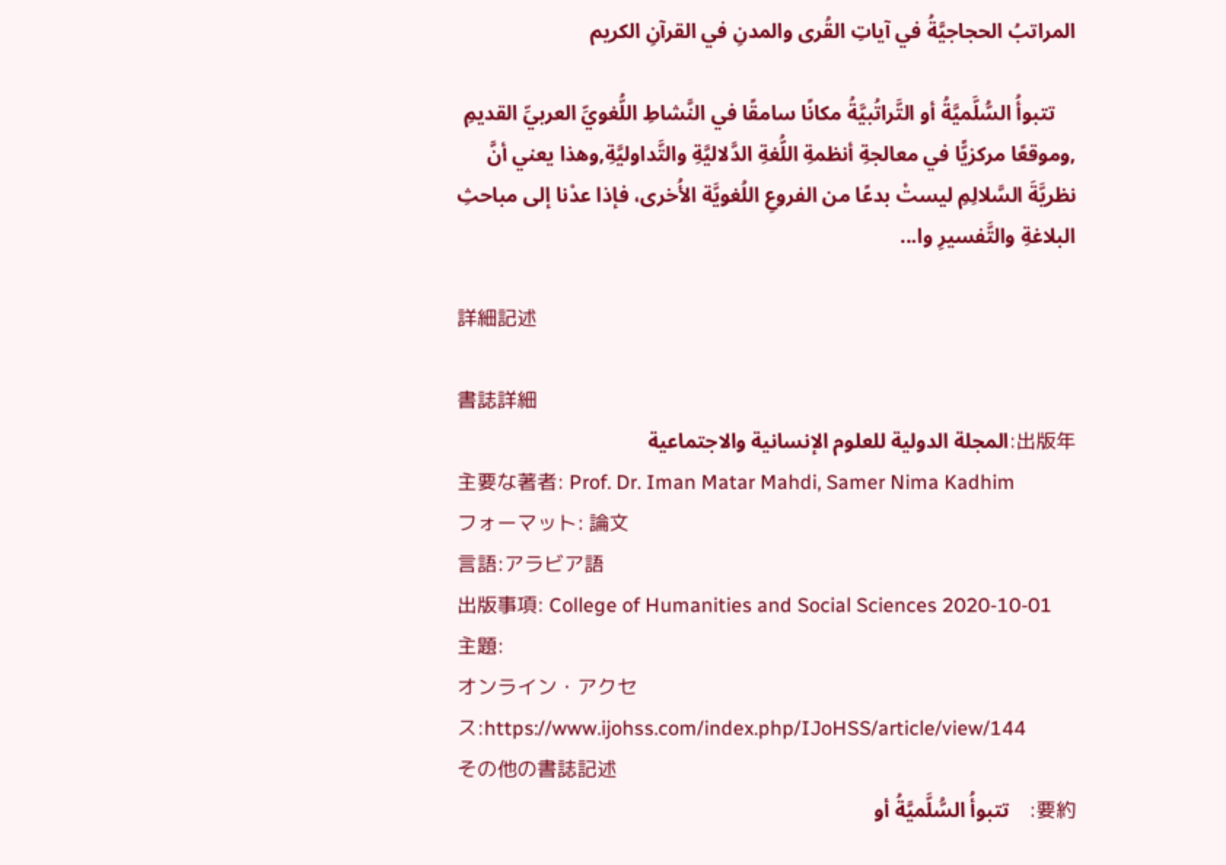المراتبُ الحجاجيَّةُ في آياتِ القُرى والمدنِ في القرآنِ الكريم

    تتبوأُ السُّلَّميَّةُ أو التَّراتُبيَّةُ مكانًا سامقًا في النَّشاطِ اللُّغويِّ العربيِّ القديمِ ,وموقعًا مركزيًّا في معالجةِ أنظمةِ اللُّغةِ الدَّلاليَّةِ والتَّداوليَّةِ,وهذا يعني أنَّ نظريَّةَ السَّلالِمِ ليستْ بدعًا من الفروعِ اللُغويَّة الأُخرى، فإذا عدْنا إلى مباحثِ البلاغةِ والتَّفسيرِ وا...

詳細記述

書誌詳細
出版年:المجلة الدولية للعلوم الإنسانية والاجتماعية
主要な著者: Prof. Dr. Iman Matar Mahdi, Samer Nima Kadhim
フォーマット: 論文
言語:アラビア語
出版事項: College of Humanities and Social Sciences 2020-10-01
主題:
オンライン・アクセス:https://www.ijohss.com/index.php/IJoHSS/article/view/144
その他の書誌記述
要約:    تتبوأُ السُّلَّميَّةُ أو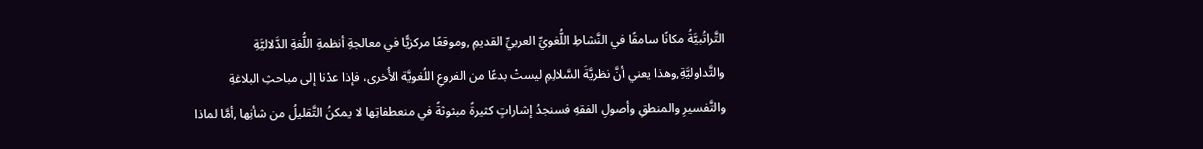التَّراتُبيَّةُ مكانًا سامقًا في النَّشاطِ اللُّغويِّ العربيِّ القديمِ ,وموقعًا مركزيًّا في معالجةِ أنظمةِ اللُّغةِ الدَّلاليَّةِ والتَّداوليَّةِ,وهذا يعني أنَّ نظريَّةَ السَّلالِمِ ليستْ بدعًا من الفروعِ اللُغويَّة الأُخرى، فإذا عدْنا إلى مباحثِ البلاغةِ والتَّفسيرِ والمنطقِ وأصولِ الفقهِ فسنجدُ إشاراتٍ كثيرةً مبثوثةً في منعطفاتِها لا يمكنُ التَّقليلُ من شأنِها ,أمَّا لماذا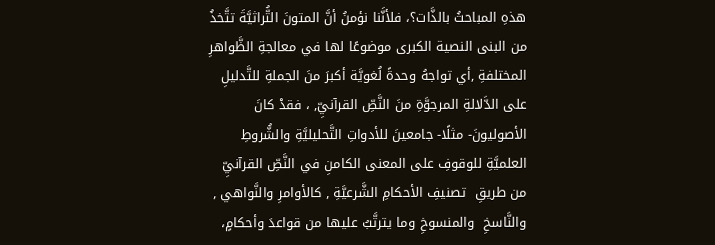هذهِ المباحثُ بالذَّات؟، فلأنَّنا نؤمنُ أنَّ المتونَ التُّراثيَّةَ تتَّخذُ من البنى النصية الكبرى موضوعًا لها في معالجةِ الظَّواهرِ المختلفةِ ,أي تواجهُ وحدةً لُغويَّة أكبرَ منَ الجملةِ للتَّدليلِ على الدَّلالةِ المرجوَّةِ منَ النَّصِّ القرآنيِّ, ، فقدْ كانَ الأصوليونَ- مثلًا- جامعينَ للأدواتِ التَّحليليَّةِ والشُّروطِ العلميَّةِ للوقوفِ على المعنى الكامنِ في النَّصِّ القرآنيِّ من طريقِ  تصنيفِ الأحكامِ الشَّرعيَّةِ , كالأوامرِ والنَّواهي , والنَّاسخِ  والمنسوخِ وما يترتَّبُ عليها من قواعدَ وأحكامٍ،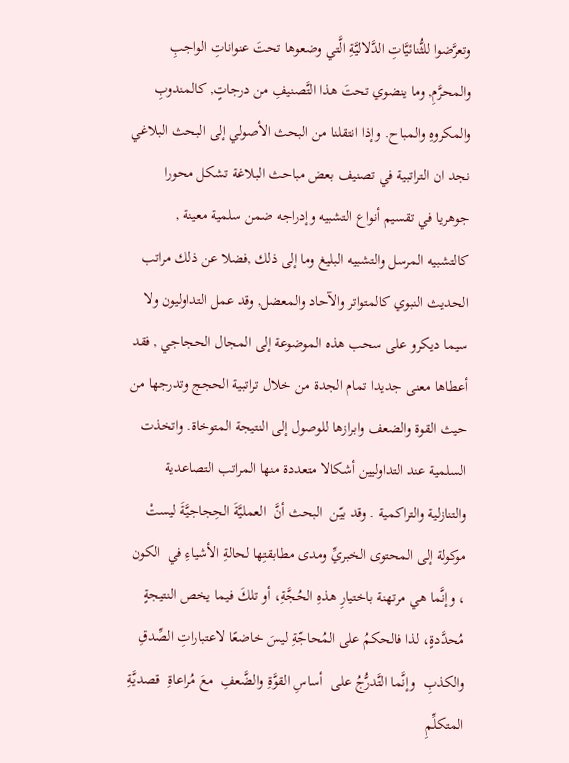وتعرَّضوا للثُّنائيَّاتِ الدَّلاليَّةِ الَّتي وضعوها تحتَ عنواناتِ الواجبِ والمحرَّمِ, وما ينضوي تحتَ هذا التَّصنيفِ من درجاتٍ, كالمندوبِ والمكروهِ والمباح. وإذا انتقلنا من البحث الأصولي إلى البحث البلاغي نجد ان التراتبية في تصنيف بعض مباحث البلاغة تشكل محورا جوهريا في تقسيم أنواع التشبيه وإدراجه ضمن سلمية معينة ,   كالتشبيه المرسل والتشبيه البليغ وما إلى ذلك ,فضلا عن ذلك مراتب الحديث النبوي كالمتواتر والآحاد والمعضل, وقد عمل التداوليون ولا سيما ديكرو على سحب هذه الموضوعة إلى المجال الحجاجي , فقد أعطاها معنى جديدا تمام الجدة من خلال تراتبية الحجج وتدرجها من حيث القوة والضعف وابرازها للوصول إلى النتيجة المتوخاة. واتخذت السلمية عند التداوليين أشكالا متعددة منها المراتب التصاعدية والتنازلية والتراكمية . وقد بيّن  البحث أنَّ  العمليَّةَ الحِجاجيَّةَ ليستْ موكولة إلى المحتوى الخبريِّ ومدى مطابقتِها لحالةِ الأشياءِ في  الكون ، وإنَّما هي مرتهنة باختيارِ هذهِ الحُجَّةِ، أو تلكَ فيما يخص النتيجةٍ مُحدَّدةٍ، لذا فالحكمُ على المُحاجّةِ ليسَ خاضعًا لاعتباراتِ الصِّدقِ والكذبِ  وإنَّما التَّدرُّجُ على  أساسِ القوَّةِ والضَّعفِ  معَ مُراعاةِ  قصديَّةِ المتكلِّمِ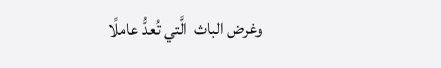وغرض الباث  الَّتي تُعدُّ عاملًا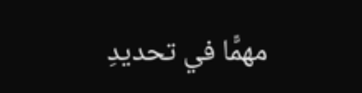مهمًّا في تحديدِ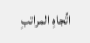اتِّجاهِ المراتبِ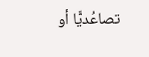تصاعُديًّا أو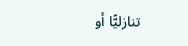تنازليًّا أو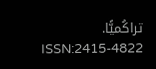تراكُميًّا.
ISSN:2415-4822